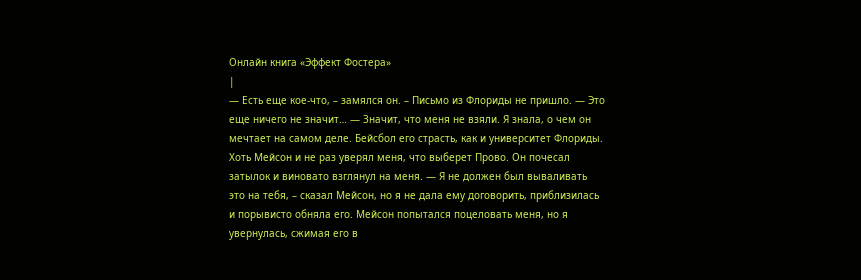Онлайн книга «Эффект Фостера»
|
— Есть еще кое-что, – замялся он. – Письмо из Флориды не пришло. — Это еще ничего не значит… — Значит, что меня не взяли. Я знала, о чем он мечтает на самом деле. Бейсбол его страсть, как и университет Флориды. Хоть Мейсон и не раз уверял меня, что выберет Прово. Он почесал затылок и виновато взглянул на меня. — Я не должен был вываливать это на тебя, – сказал Мейсон, но я не дала ему договорить, приблизилась и порывисто обняла его. Мейсон попытался поцеловать меня, но я увернулась, сжимая его в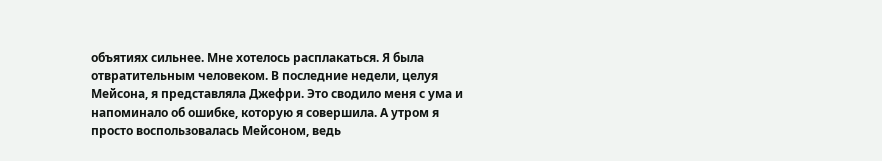объятиях сильнее. Мне хотелось расплакаться. Я была отвратительным человеком. В последние недели, целуя Мейсона, я представляла Джефри. Это сводило меня с ума и напоминало об ошибке, которую я совершила. А утром я просто воспользовалась Мейсоном, ведь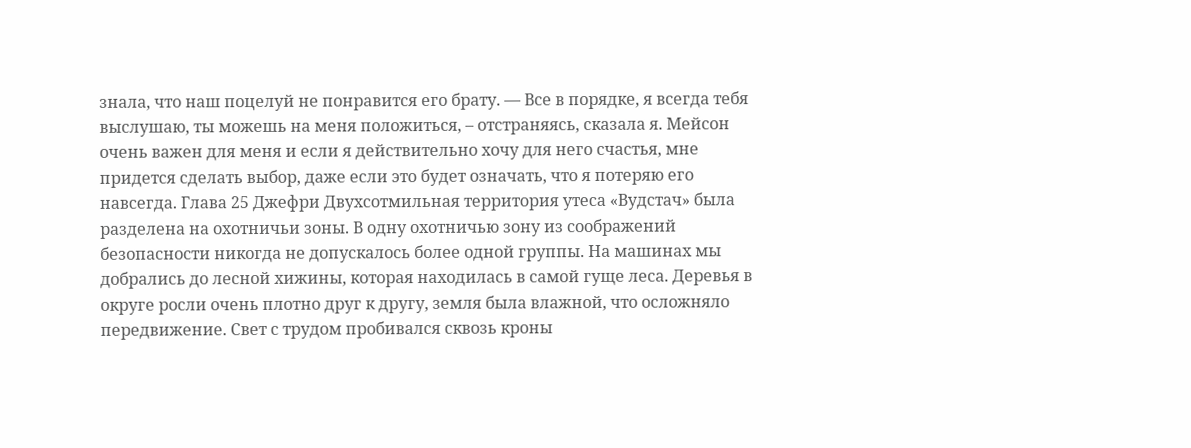знала, что наш поцелуй не понравится его брату. — Все в порядке, я всегда тебя выслушаю, ты можешь на меня положиться, – отстраняясь, сказала я. Мейсон очень важен для меня и если я действительно хочу для него счастья, мне придется сделать выбор, даже если это будет означать, что я потеряю его навсегда. Глава 25 Джефри Двухсотмильная территория утеса «Вудстач» была разделена на охотничьи зоны. В одну охотничью зону из соображений безопасности никогда не допускалось более одной группы. На машинах мы добрались до лесной хижины, которая находилась в самой гуще леса. Деревья в округе росли очень плотно друг к другу, земля была влажной, что осложняло передвижение. Свет с трудом пробивался сквозь кроны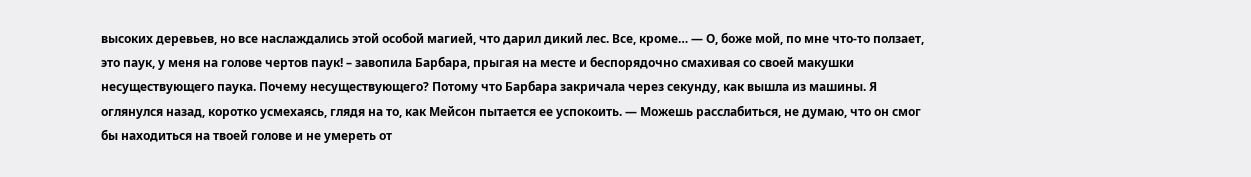высоких деревьев, но все наслаждались этой особой магией, что дарил дикий лес. Все, кроме… — О, боже мой, по мне что-то ползает, это паук, у меня на голове чертов паук! – завопила Барбара, прыгая на месте и беспорядочно смахивая со своей макушки несуществующего паука. Почему несуществующего? Потому что Барбара закричала через секунду, как вышла из машины. Я оглянулся назад, коротко усмехаясь, глядя на то, как Мейсон пытается ее успокоить. — Можешь расслабиться, не думаю, что он смог бы находиться на твоей голове и не умереть от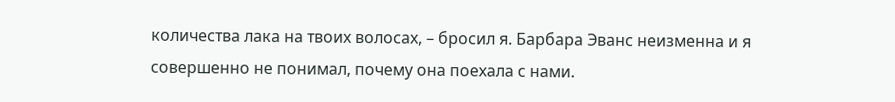количества лака на твоих волосах, – бросил я. Барбара Эванс неизменна и я совершенно не понимал, почему она поехала с нами.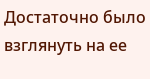Достаточно было взглянуть на ее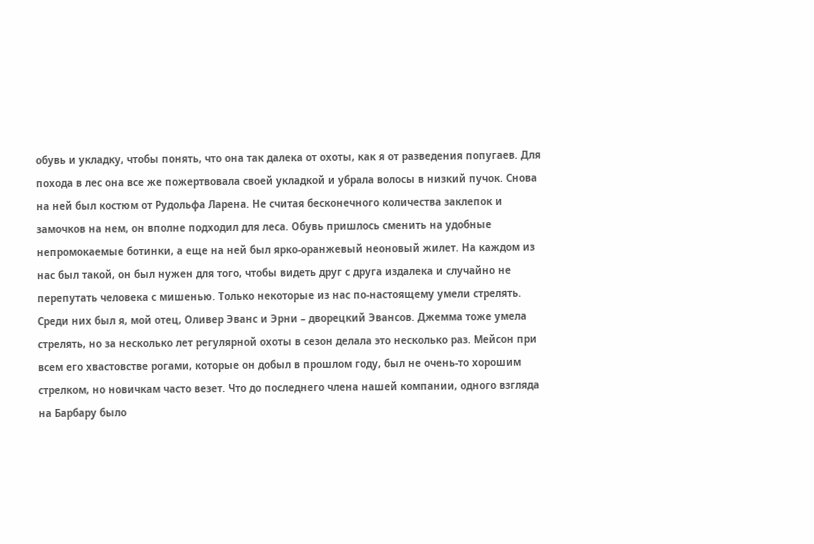обувь и укладку, чтобы понять, что она так далека от охоты, как я от разведения попугаев. Для похода в лес она все же пожертвовала своей укладкой и убрала волосы в низкий пучок. Снова на ней был костюм от Рудольфа Ларена. Не считая бесконечного количества заклепок и замочков на нем, он вполне подходил для леса. Обувь пришлось сменить на удобные непромокаемые ботинки, а еще на ней был ярко-оранжевый неоновый жилет. На каждом из нас был такой, он был нужен для того, чтобы видеть друг с друга издалека и случайно не перепутать человека с мишенью. Только некоторые из нас по-настоящему умели стрелять. Среди них был я, мой отец, Оливер Эванс и Эрни – дворецкий Эвансов. Джемма тоже умела стрелять, но за несколько лет регулярной охоты в сезон делала это несколько раз. Мейсон при всем его хвастовстве рогами, которые он добыл в прошлом году, был не очень-то хорошим стрелком, но новичкам часто везет. Что до последнего члена нашей компании, одного взгляда на Барбару было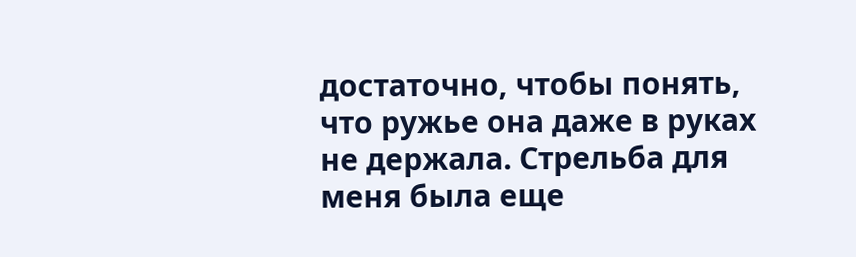достаточно, чтобы понять, что ружье она даже в руках не держала. Стрельба для меня была еще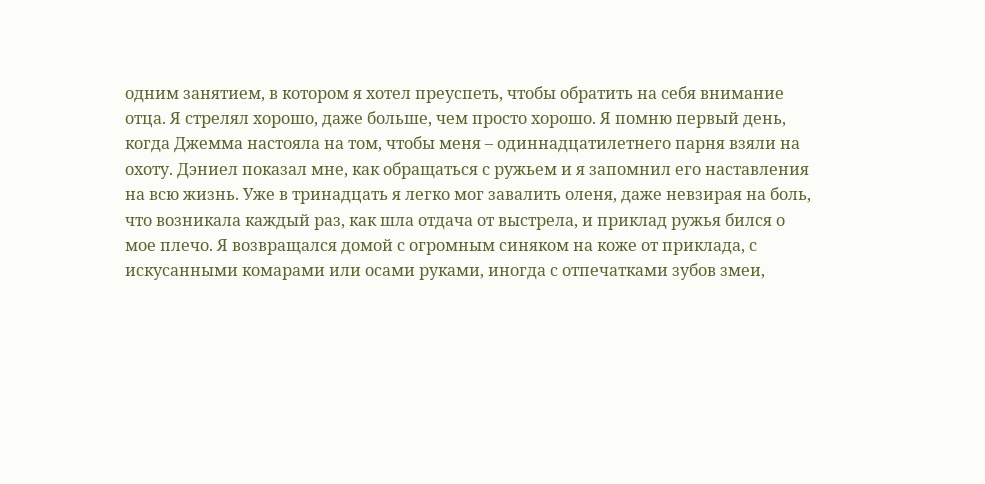одним занятием, в котором я хотел преуспеть, чтобы обратить на себя внимание отца. Я стрелял хорошо, даже больше, чем просто хорошо. Я помню первый день, когда Джемма настояла на том, чтобы меня – одиннадцатилетнего парня взяли на охоту. Дэниел показал мне, как обращаться с ружьем и я запомнил его наставления на всю жизнь. Уже в тринадцать я легко мог завалить оленя, даже невзирая на боль, что возникала каждый раз, как шла отдача от выстрела, и приклад ружья бился о мое плечо. Я возвращался домой с огромным синяком на коже от приклада, с искусанными комарами или осами руками, иногда с отпечатками зубов змеи,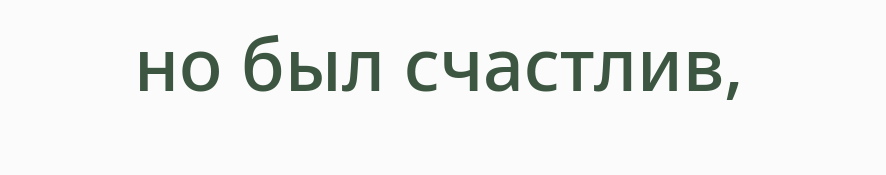но был счастлив,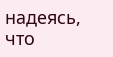надеясь, что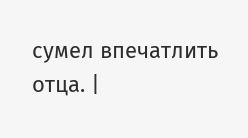сумел впечатлить отца. |